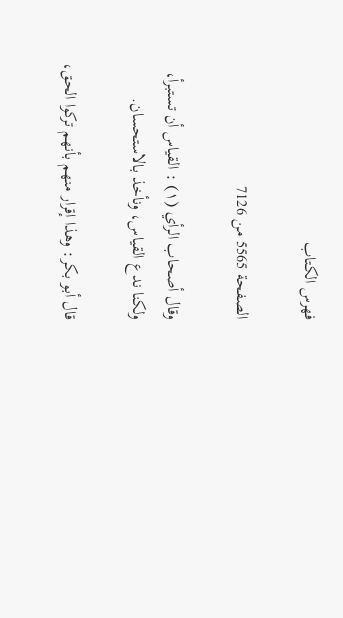فهرس الكتاب

الصفحة 5565 من 7126

وقال أصحاب الرأي (١) : القياس أن تستبرأ، ولكنا ندع القياس، ونأخذ بالاستحسان.

قال أبو بكر: وهذا إقرار منهم بأنهم تركوا الحق،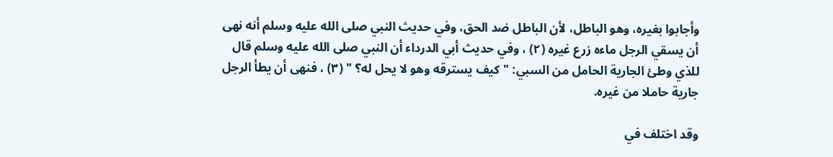وأجابوا بغيره، وهو الباطل، لأن الباطل ضد الحق، وفي حديث النبي صلى الله عليه وسلم أنه نهى أن يسقي الرجل ماءه زرع غيره (٢) ، وفي حديث أبي الدرداء أن النبي صلى الله عليه وسلم قال للذي وطئ الجارية الحامل من السبي: "كيف يسترقه وهو لا يحل له؟ " (٣) ، فنهى أن يطأ الرجل جارية حاملا من غيره.

وقد اختلف في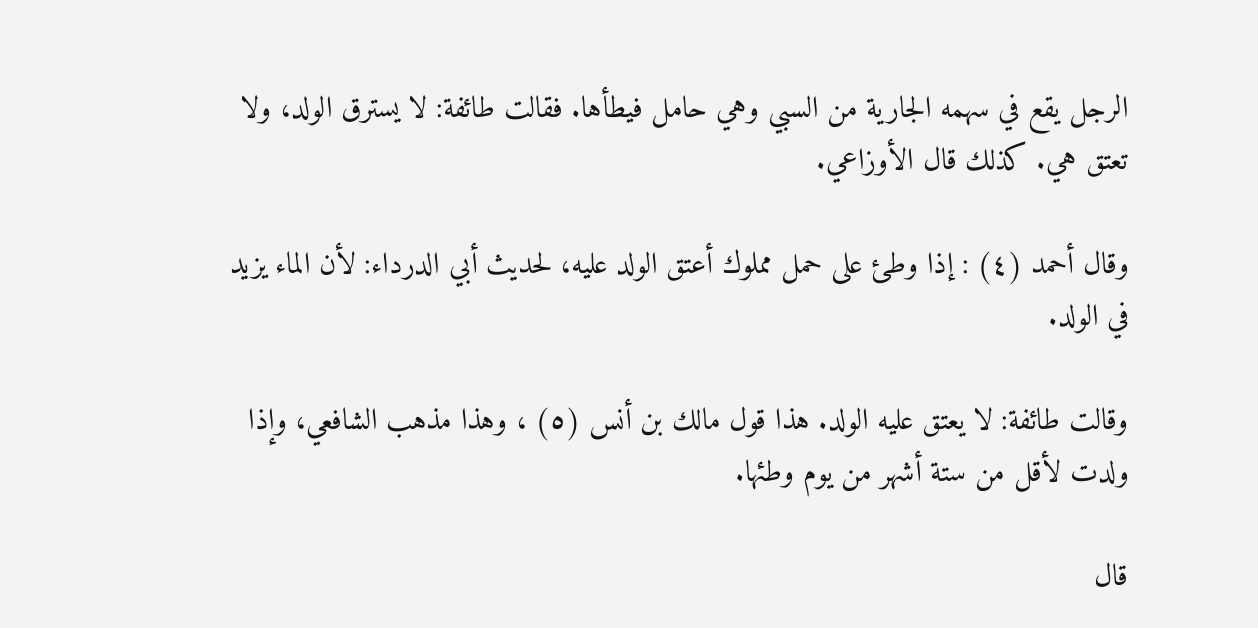الرجل يقع في سهمه الجارية من السبي وهي حامل فيطأها. فقالت طائفة: لا يسترق الولد، ولا تعتق هي. كذلك قال الأوزاعي.

وقال أحمد (٤) : إذا وطئ على حمل مملوك أعتق الولد عليه، لحديث أبي الدرداء: لأن الماء يزيد في الولد.

وقالت طائفة: لا يعتق عليه الولد. هذا قول مالك بن أنس (٥) ، وهذا مذهب الشافعي، وإذا ولدت لأقل من ستة أشهر من يوم وطئها.

قال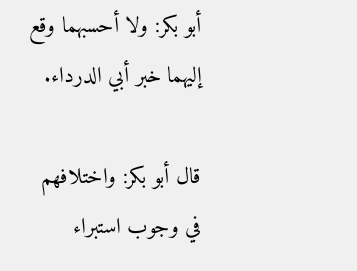أبو بكر: ولا أحسبهما وقع إليهما خبر أبي الدرداء.

قال أبو بكر: واختلافهم في وجوب استبراء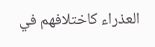العذراء كاختلافهم في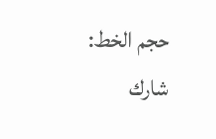حجم الخط:
شارك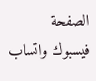الصفحة
فيسبوك واتساب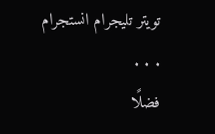تويتر تليجرام انستجرام
. . .
فضلًا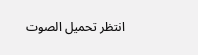انتظر تحميل الصوت